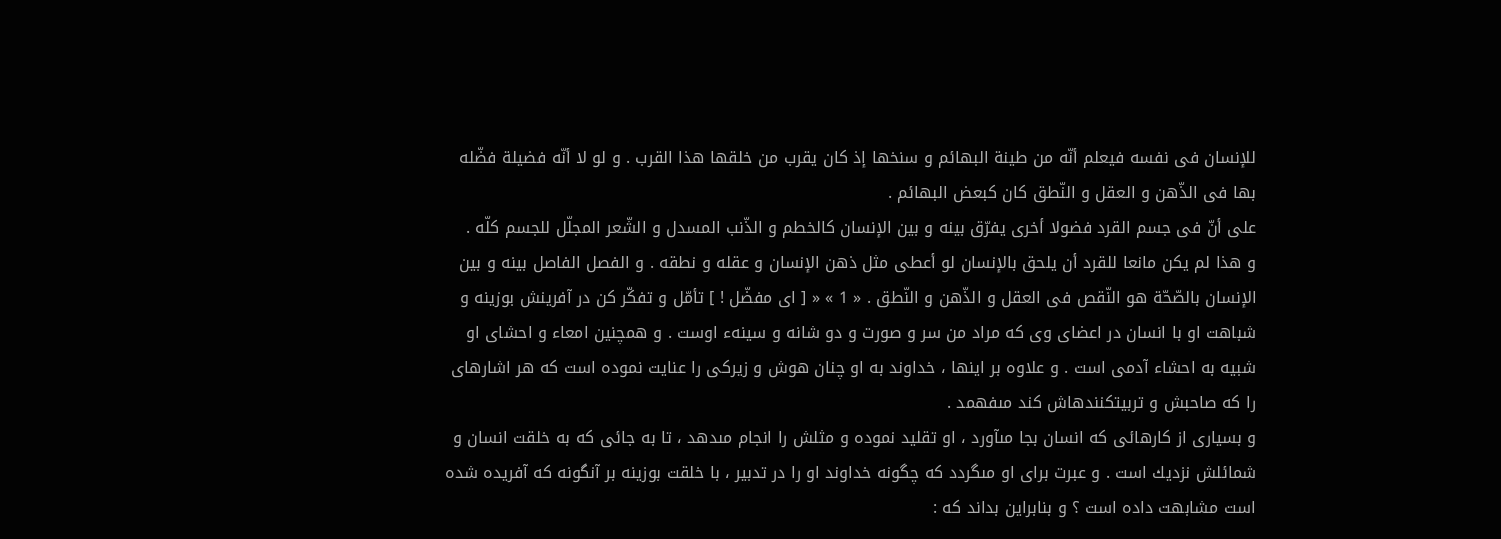للإنسان فى نفسه فيعلم أنّه من طينة البهائم و سنخها إذ كان يقرب من خلقها هذا القرب . و لو لا أنّه فضيلة فضّله بها فى الذّهن و العقل و النّطق كان كبعض البهائم .
على أنّ فى جسم القرد فضولا أخرى يفرّق بينه و بين الإنسان كالخطم و الذّنب المسدل و الشّعر المجلّل للجسم كلّه .
و هذا لم يكن مانعا للقرد أن يلحق بالإنسان لو أعطى مثل ذهن الإنسان و عقله و نطقه . و الفصل الفاصل بينه و بين الإنسان بالصّحّة هو النّقص فى العقل و الذّهن و النّطق . « 1 » « [ اى مفضّل ! ] تأمّل و تفكّر كن در آفرينش بوزينه و شباهت او با انسان در اعضاى وى كه مراد من سر و صورت و دو شانه و سينهء اوست . و همچنين امعاء و احشاى او شبيه به احشاء آدمى است . و علاوه بر اينها ، خداوند به او چنان هوش و زيركى را عنايت نموده است كه هر اشارهاى را كه صاحبش و تربيتكنندهاش كند مىفهمد .
و بسيارى از كارهائى كه انسان بجا مىآورد ، او تقليد نموده و مثلش را انجام مىدهد ، تا به جائى كه به خلقت انسان و شمائلش نزديك است . و عبرت براى او مىگردد كه چگونه خداوند او را در تدبير ، با خلقت بوزينه بر آنگونه كه آفريده شده است مشابهت داده است ؟ و بنابراين بداند كه :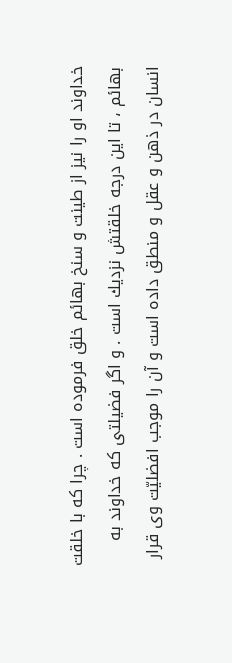خداوند او را نيز از طينت و سنخ بهائم خلق فرموده است . چرا كه با خلقت بهائم ، تا اين درجه خلقتش نزديك است . و اگر فضيلتى كه خداوند به انسان در ذهن و عقل و منطق داده است و آن را موجب افضليّت وى قرار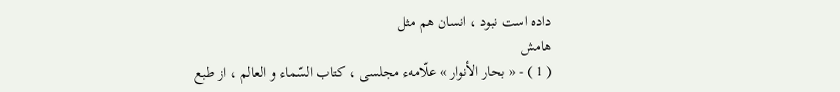داده است نبود ، انسان هم مثل
هامش
( 1 ) - « بحار الأنوار » علّامهء مجلسى ، كتاب السّماء و العالم ، از طبع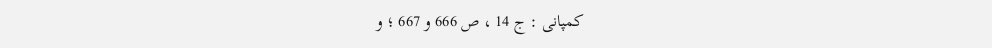كمپانى : ج 14 ، ص 666 و 667 ؛ و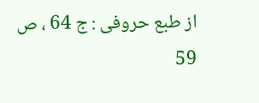از طبع حروفى : ج 64 ، ص 59